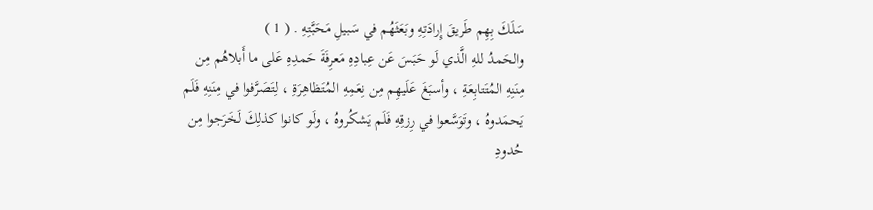سَلَكَ بِهِم طَريقَ إِرادَتِهِ وبَعَثَهُم في سَبيلِ مَحَبَّتِهِ . ( 1 )
والحَمدُ للهِ الَّذي لَو حَبَسَ عَن عِبادِهِ مَعرِفَةَ حَمدِهِ عَلى ما أَبلاهُم مِن
مِنَنِهِ المُتَتابِعَةِ ، وأسبَغَ عَلَيهِم مِن نِعَمِهِ المُتَظاهِرَةِ ، لِتَصَرَّفوا في مِنَنِهِ فَلَم
يَحمَدوهُ ، وتَوَسَّعوا في رِزقِهِ فَلَم يَشكُروهُ ، ولَو كانوا كذلِكَ لَخَرَجوا مِن
حُدودِ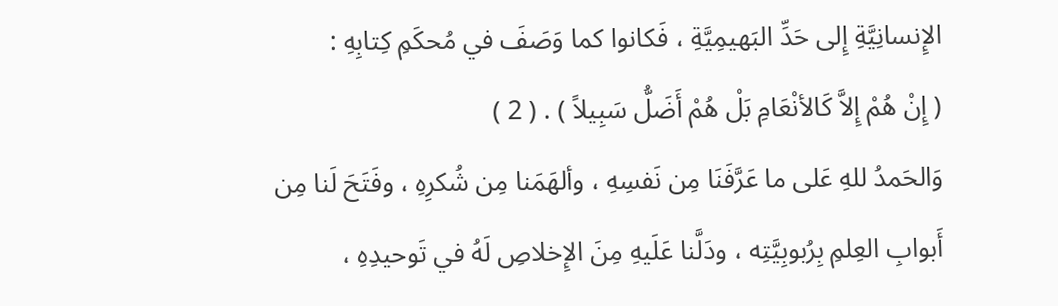الإِنسانِيَّةِ إِلى حَدِّ البَهيمِيَّةِ ، فَكانوا كما وَصَفَ في مُحكَمِ كِتابِهِ :
( إِنْ هُمْ إِلاَّ كَالأنْعَامِ بَلْ هُمْ أَضَلُّ سَبِيلاً ) . ( 2 )
وَالحَمدُ للهِ عَلى ما عَرَّفَنَا مِن نَفسِهِ ، وألهَمَنا مِن شُكرِهِ ، وفَتَحَ لَنا مِن
أَبوابِ العِلمِ بِرُبوبِيَّتِه ، ودَلَّنا عَلَيهِ مِنَ الإِخلاصِ لَهُ في تَوحيدِهِ ،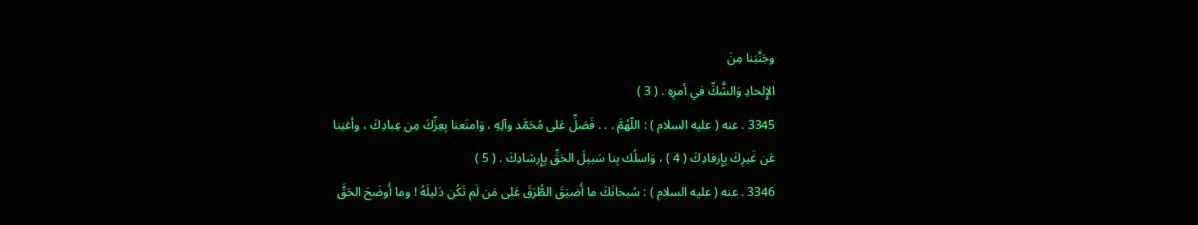وجَنَّبَنا مِنَ
الإِلحادِ وَالشَّكِّ في أمرِهِ . ( 3 )
3345 . عنه ( عليه السلام ) : اللّهُمَّ . . . فَصَلِّ عَلى مُحَمَّد وآلِهِ ، وَامنَعنا بِعِزِّكَ مِن عِبادِكَ ، وأغنِنا
عَن غَيرِكَ بِإِرفادِكَ ( 4 ) ، وَاسلُك بِنا سَبيلَ الحَقِّ بِإِرشادِكَ . ( 5 )
3346 . عنه ( عليه السلام ) : سُبحانَكَ ما أَضيَقَ الطُّرَقَ عَلى مَن لَم تَكُن دَليلَهُ ! وما أَوضَحَ الحَقَّ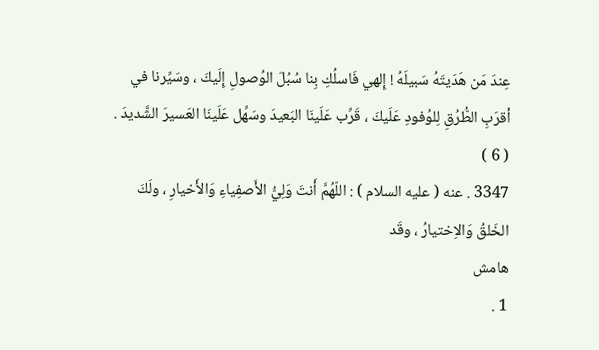عِندَ مَن هَدَيتَهُ سَبيلَهُ ! إِلهي فَاسلُكِ بِنا سُبُلَ الوُصولِ إِلَيكَ ، وسَيِّرنا في
أقرَبِ الطُّرُقِ لِلوُفودِ عَلَيكَ ، قَرِّب عَلَينَا البَعيدَ وسَهِّل عَلَينَا العَسيرَ الشَّديدَ . ( 6 )
3347 . عنه ( عليه السلام ) : اللّهُمَّ أَنتَ وَلِيُّ الأَصفِياءِ وَالأَخيارِ ، ولَكَ الخَلقُ وَالاِختيارُ ، وقَد
هامش
1 .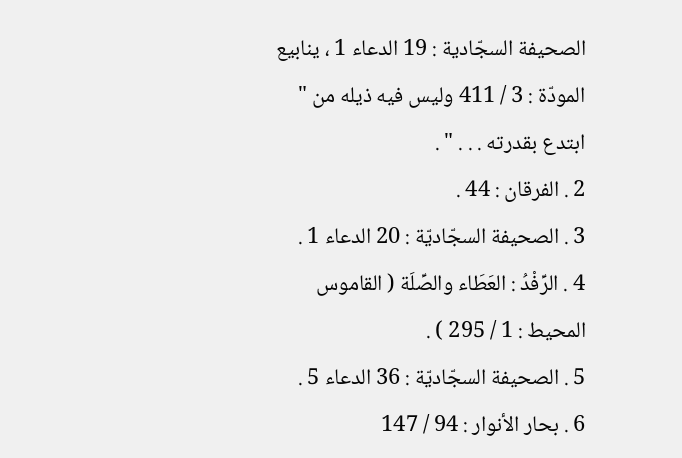الصحيفة السجّادية : 19 الدعاء 1 ، ينابيع المودّة : 3 / 411 وليس فيه ذيله من " ابتدع بقدرته . . . " .
2 . الفرقان : 44 .
3 . الصحيفة السجّاديّة : 20 الدعاء 1 .
4 . الرِّفْدُ : العَطَاء والصِّلَة ( القاموس المحيط : 1 / 295 ) .
5 . الصحيفة السجّاديّة : 36 الدعاء 5 .
6 . بحار الأنوار : 94 / 147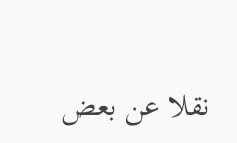نقلا عن بعض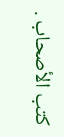كتب الأصحاب .